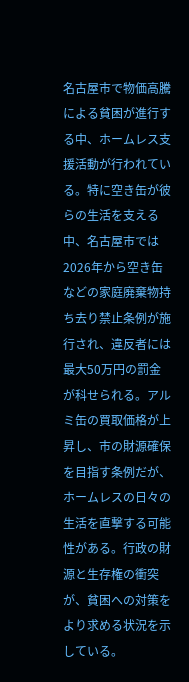名古屋市で物価高騰による貧困が進行する中、ホームレス支援活動が行われている。特に空き缶が彼らの生活を支える中、名古屋市では2026年から空き缶などの家庭廃棄物持ち去り禁止条例が施行され、違反者には最大50万円の罰金が科せられる。アルミ缶の買取価格が上昇し、市の財源確保を目指す条例だが、ホームレスの日々の生活を直撃する可能性がある。行政の財源と生存権の衝突が、貧困への対策をより求める状況を示している。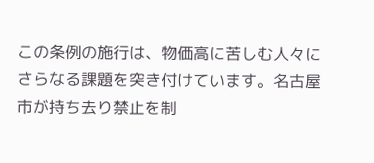この条例の施行は、物価高に苦しむ人々にさらなる課題を突き付けています。名古屋市が持ち去り禁止を制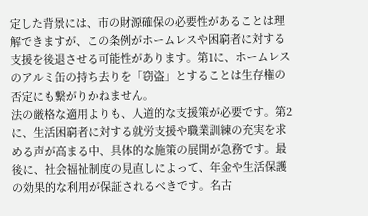定した背景には、市の財源確保の必要性があることは理解できますが、この条例がホームレスや困窮者に対する支援を後退させる可能性があります。第1に、ホームレスのアルミ缶の持ち去りを「窃盗」とすることは生存権の否定にも繋がりかねません。
法の厳格な適用よりも、人道的な支援策が必要です。第2に、生活困窮者に対する就労支援や職業訓練の充実を求める声が高まる中、具体的な施策の展開が急務です。最後に、社会福祉制度の見直しによって、年金や生活保護の効果的な利用が保証されるべきです。名古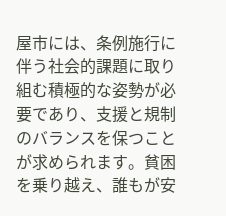屋市には、条例施行に伴う社会的課題に取り組む積極的な姿勢が必要であり、支援と規制のバランスを保つことが求められます。貧困を乗り越え、誰もが安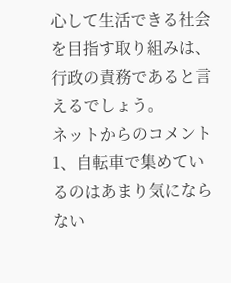心して生活できる社会を目指す取り組みは、行政の責務であると言えるでしょう。
ネットからのコメント
1、自転車で集めているのはあまり気にならない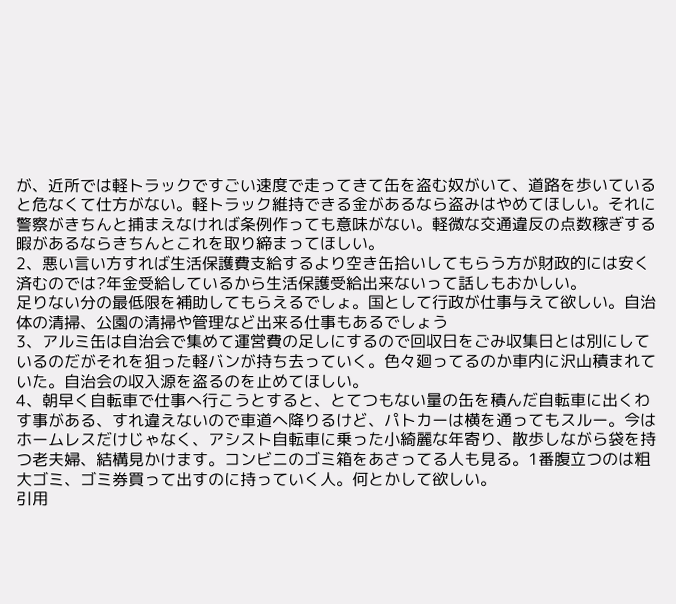が、近所では軽トラックですごい速度で走ってきて缶を盗む奴がいて、道路を歩いていると危なくて仕方がない。軽トラック維持できる金があるなら盗みはやめてほしい。それに警察がきちんと捕まえなければ条例作っても意味がない。軽微な交通違反の点数稼ぎする暇があるならきちんとこれを取り締まってほしい。
2、悪い言い方すれば生活保護費支給するより空き缶拾いしてもらう方が財政的には安く済むのでは?年金受給しているから生活保護受給出来ないって話しもおかしい。
足りない分の最低限を補助してもらえるでしょ。国として行政が仕事与えて欲しい。自治体の清掃、公園の清掃や管理など出来る仕事もあるでしょう
3、アルミ缶は自治会で集めて運営費の足しにするので回収日をごみ収集日とは別にしているのだがそれを狙った軽バンが持ち去っていく。色々廻ってるのか車内に沢山積まれていた。自治会の収入源を盗るのを止めてほしい。
4、朝早く自転車で仕事へ行こうとすると、とてつもない量の缶を積んだ自転車に出くわす事がある、すれ違えないので車道へ降りるけど、パトカーは横を通ってもスルー。今はホームレスだけじゃなく、アシスト自転車に乗った小綺麗な年寄り、散歩しながら袋を持つ老夫婦、結構見かけます。コンビニのゴミ箱をあさってる人も見る。1番腹立つのは粗大ゴミ、ゴミ券買って出すのに持っていく人。何とかして欲しい。
引用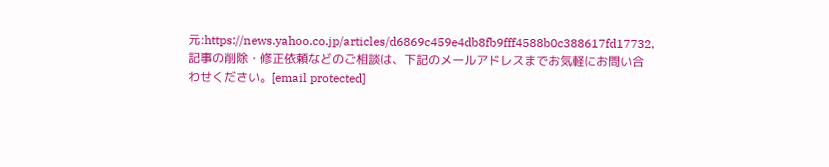元:https://news.yahoo.co.jp/articles/d6869c459e4db8fb9fff4588b0c388617fd17732,記事の削除・修正依頼などのご相談は、下記のメールアドレスまでお気軽にお問い合わせください。[email protected]